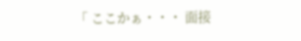「 ここかぁ・・・ 面接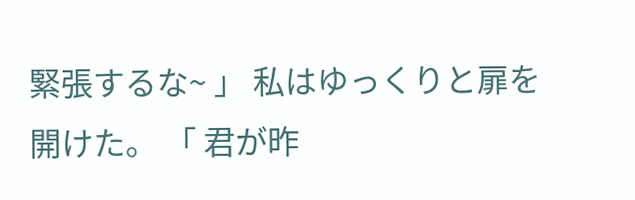緊張するな~ 」 私はゆっくりと扉を開けた。 「 君が昨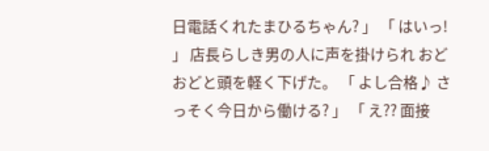日電話くれたまひるちゃん? 」 「 はいっ! 」 店長らしき男の人に声を掛けられ おどおどと頭を軽く下げた。 「 よし合格♪ さっそく今日から働ける? 」 「 え?? 面接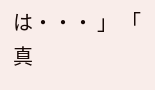は・・・ 」 「 真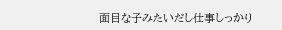面目な子みたいだし仕事しっかり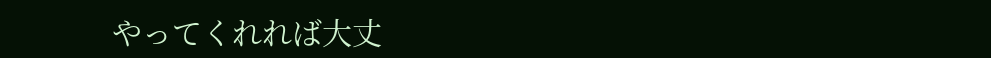やってくれれば大丈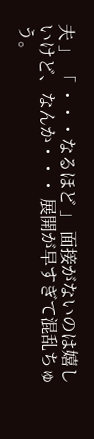夫 」 「 ・・・なるほど 」 面接がないのは嬉しいけど、なんか・・・ 展開が早すぎて混乱ちゅう。